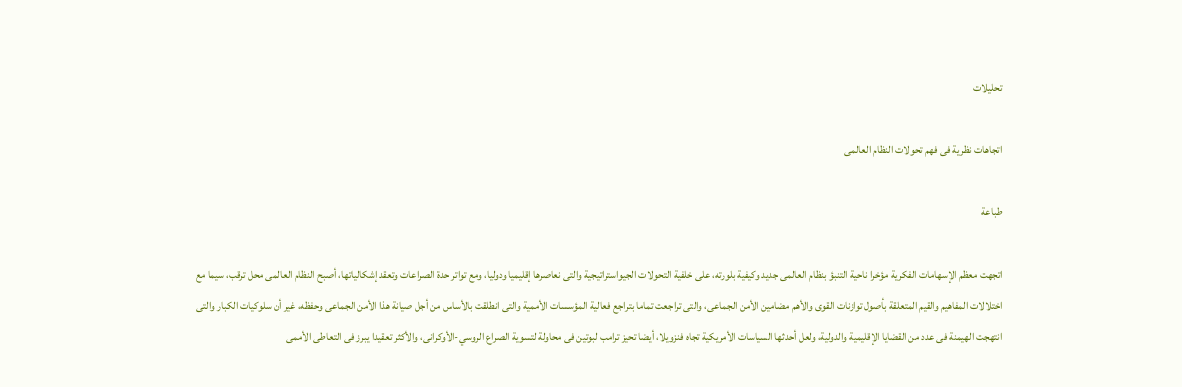تحليلات

اتجاهات نظرية فى فهم تحولات النظام العالمى

طباعة

اتجهت معظم الإسهامات الفكرية مؤخرا ناحية التنبؤ بنظام العالمى جديد وكيفية بلورته، على خلفية التحولات الجيواستراتيجية والتى نعاصرها إقليميا ودوليا، ومع تواتر حدة الصراعات وتعقد إشكالياتها، أصبح النظام العالمى محل ترقب، سيما مع اختلالات المفاهيم والقيم المتعلقة بأصول توازنات القوى والأهم مضامين الأمن الجماعى، والتى تراجعت تماما بتراجع فعالية المؤسسات الأممية والتى انطلقت بالأساس من أجل صيانة هذا الأمن الجماعى وحفظه، غير أن سلوكيات الكبار والتى انتهجت الهيمنة فى عدد من القضايا الإقليمية والدولية، ولعل أحدثها السياسات الأمريكية تجاه فنزويلا، أيضا تحيز ترامب لبوتين فى محاولة لتسوية الصراع الروسي-الأوكرانى، والأكثر تعقيدا يبرز فى التعاطى الأممى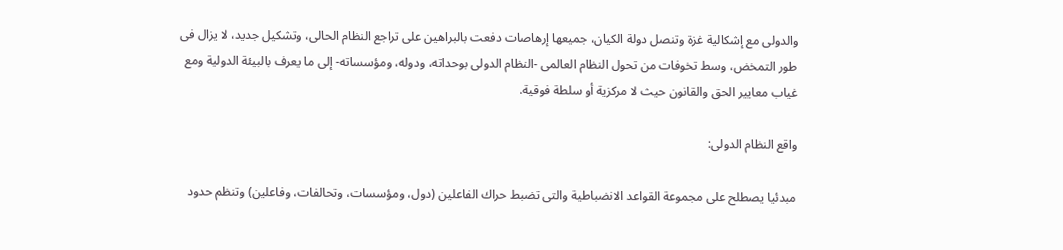والدولى مع إشكالية غزة وتنصل دولة الكيان، جميعها إرهاصات دفعت بالبراهين على تراجع النظام الحالى، وتشكيل جديد، لا يزال فى طور التمخض، وسط تخوفات من تحول النظام العالمى -النظام الدولى بوحداته، ودوله، ومؤسساته- إلى ما يعرف بالبيئة الدولية ومع غياب معايير الحق والقانون حيث لا مركزية أو سلطة فوقية.

واقع النظام الدولى:

مبدئيا يصطلح على مجموعة القواعد الانضباطية والتى تضبط حراك الفاعلين (دول، ومؤسسات، وتحالفات، وفاعلين) وتنظم حدود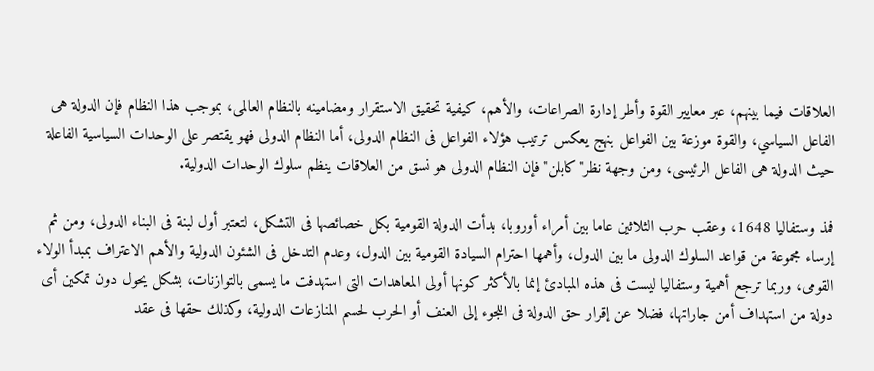العلاقات فيما بينهم، عبر معايير القوة وأطر إدارة الصراعات، والأهم، كيفية تحقيق الاستقرار ومضامينه بالنظام العالمى، بموجب هذا النظام فإن الدولة هى الفاعل السياسي، والقوة موزعة بين الفواعل بنهج يعكس ترتيب هؤلاء الفواعل فى النظام الدولى، أما النظام الدولى فهو يقتصر على الوحدات السياسية الفاعلة حيث الدولة هى الفاعل الرئيسى، ومن وجهة نظر"كابلن"فإن النظام الدولى هو نسق من العلاقات ينظم سلوك الوحدات الدولية.

فمذ وستفاليا 1648، وعقب حرب الثلاثين عاما بين أمراء أوروبا، بدأت الدولة القومية بكل خصائصها فى التشكل، لتعتبر أول لبنة فى البناء الدولى، ومن ثم إرساء مجموعة من قواعد السلوك الدولى ما بين الدول، وأهمها احترام السيادة القومية بين الدول، وعدم التدخل فى الشئون الدولية والأهم الاعتراف بمبدأ الولاء القومى، وربما ترجع أهمية وستفاليا ليست فى هذه المبادئ إنما بالأكثر كونها أولى المعاهدات التى استهدفت ما يسمى بالتوازنات، بشكل يحول دون تمكين أى دولة من استهداف أمن جاراتها، فضلا عن إقرار حق الدولة فى اللجوء إلى العنف أو الحرب لحسم المنازعات الدولية، وكذلك حقها فى عقد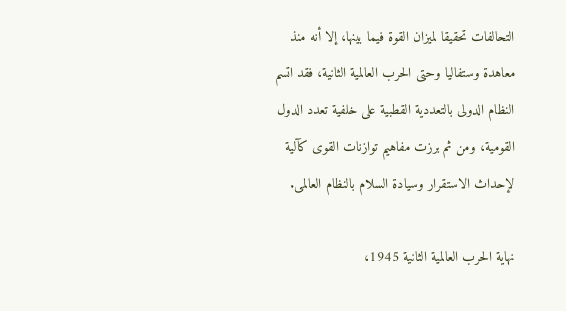التحالفات تحقيقا لميزان القوة فيما بينها، إلا أنه منذ معاهدة وستفاليا وحتى الحرب العالمية الثانية، فقد اتسم النظام الدولى بالتعددية القطبية على خلفية تعدد الدول القومية، ومن ثم برزت مفاهيم توازنات القوى كآلية لإحداث الاستقرار وسيادة السلام بالنظام العالمى.

نهاية الحرب العالمية الثانية 1945،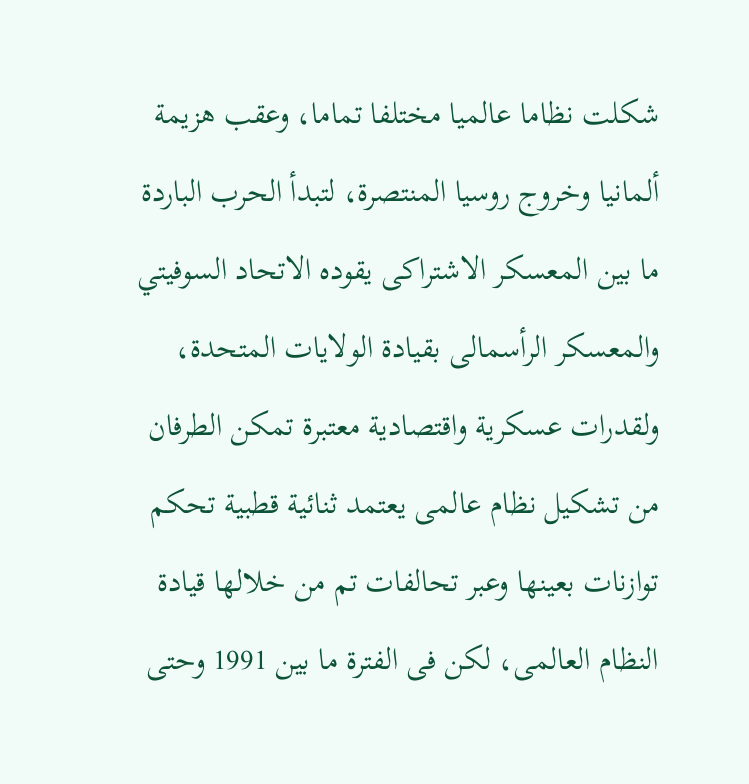شكلت نظاما عالميا مختلفا تماما، وعقب هزيمة ألمانيا وخروج روسيا المنتصرة، لتبدأ الحرب الباردة ما بين المعسكر الاشتراكى يقوده الاتحاد السوفيتي والمعسكر الرأسمالى بقيادة الولايات المتحدة، ولقدرات عسكرية واقتصادية معتبرة تمكن الطرفان من تشكيل نظام عالمى يعتمد ثنائية قطبية تحكم توازنات بعينها وعبر تحالفات تم من خلالها قيادة النظام العالمى، لكن فى الفترة ما بين 1991 وحتى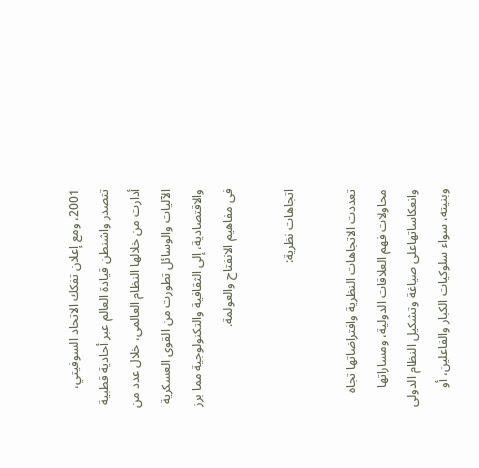2001، ومع إعلان تفكك الاتحاد السوفيتي، تتصدر واشنطن قيادة العالم عبر أحادية قطبية أدارت من خلالها النظام العالمى، خلال عدد من الآليات والوسائل تطورت من القوى العسكرية والاقتصادية، إلى الثقافية والتكنولوجية مما برز فى مفاهيم الانفتاح والعولمة.

اتجاهات نظرية:

تعددت الاتجاهات النظرية وافتراضاتها تجاه محاولات فهم العلاقات الدولية، ومساراتها وانعكاساتهاعلى صياغة وتشكيل النظام الدولى وبنيته، سواء سلوكيات الكبار والفاعلين، أو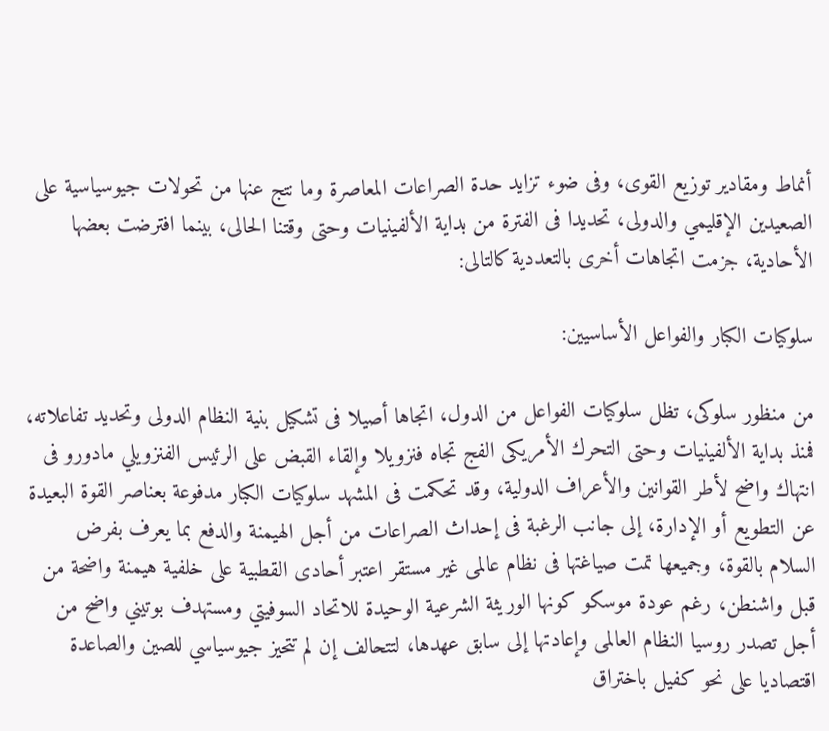أنماط ومقادير توزيع القوى، وفى ضوء تزايد حدة الصراعات المعاصرة وما نتج عنها من تحولات جيوسياسية على الصعيدين الإقليمي والدولى، تحديدا فى الفترة من بداية الألفينيات وحتى وقتنا الحالى، بينما افترضت بعضها الأحادية، جزمت اتجاهات أخرى بالتعددية كالتالى:

سلوكيات الكبار والفواعل الأساسيين:

من منظور سلوكى، تظل سلوكيات الفواعل من الدول، اتجاها أصيلا فى تشكيل بنية النظام الدولى وتحديد تفاعلاته، فمنذ بداية الألفينيات وحتى التحرك الأمريكى الفج تجاه فنزويلا وإلقاء القبض على الرئيس الفنزويلي مادورو فى انتهاك واضح لأطر القوانين والأعراف الدولية، وقد تحكمت فى المشهد سلوكيات الكبار مدفوعة بعناصر القوة البعيدة عن التطويع أو الإدارة، إلى جانب الرغبة فى إحداث الصراعات من أجل الهيمنة والدفع بما يعرف بفرض السلام بالقوة، وجميعها تمت صياغتها فى نظام عالمى غير مستقر اعتبر أحادى القطبية على خلفية هيمنة واضحة من قبل واشنطن، رغم عودة موسكو كونها الوريثة الشرعية الوحيدة للاتحاد السوفيتي ومستهدف بوتيني واضح من أجل تصدر روسيا النظام العالمى وإعادتها إلى سابق عهدها، لتتحالف إن لم تتحيز جيوسياسي للصين والصاعدة اقتصاديا على نحو كفيل باختراق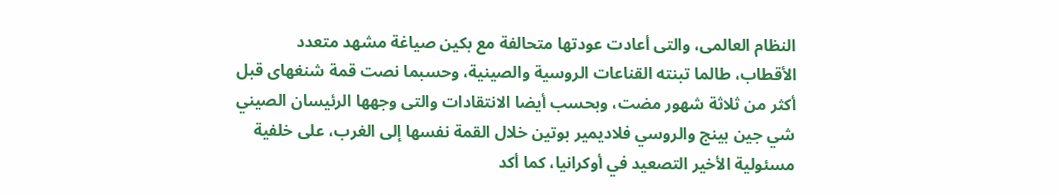النظام العالمى، والتى أعادت عودتها متحالفة مع بكين صياغة مشهد متعدد الأقطاب، طالما تبنته القناعات الروسية والصينية، وحسبما نصت قمة شنغهاى قبل أكثر من ثلاثة شهور مضت، وبحسب أيضا الانتقادات والتى وجهها الرئيسان الصيني شي جين بينج والروسي فلاديمير بوتين خلال القمة نفسها إلى الغرب، على خلفية مسئولية الأخير التصعيد في أوكرانيا، كما أكد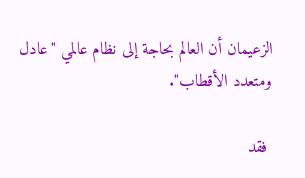الزعيمان أن العالم بحاجة إلى نظام عالمي "عادل ومتعدد الأقطاب".

 فقد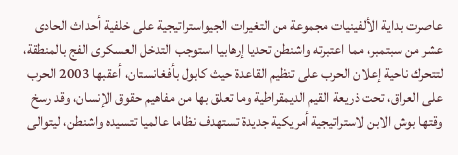عاصرت بداية الألفينيات مجموعة من التغيرات الجيواستراتيجية على خلفية أحداث الحادى عشر من سبتمبر، مما اعتبرته واشنطن تحديا إرهابيا استوجب التدخل العسكرى الفج بالمنطقة، لتتحرك ناحية إعلان الحرب على تنظيم القاعدة حيث كابول بأفغانستان، أعقبها 2003 الحرب على العراق، تحت ذريعة القيم الديمقراطية وما تعلق بها من مفاهيم حقوق الإنسان، وقد رسخ وقتها بوش الابن لاستراتيجية أمريكية جديدة تستهدف نظاما عالميا تتسيده واشنطن، ليتوالى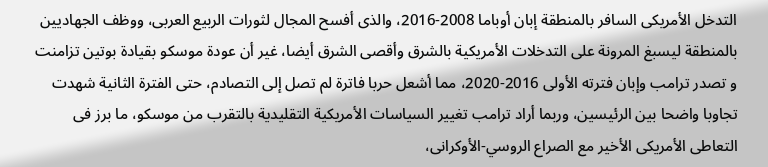التدخل الأمريكى السافر بالمنطقة إبان أوباما 2008-2016، والذى أفسح المجال لثورات الربيع العربى، ووظف الجهاديين بالمنطقة ليسبغ المرونة على التدخلات الأمريكية بالشرق وأقصى الشرق أيضا، غير أن عودة موسكو بقيادة بوتين تزامنت و تصدر ترامب وإبان فترته الأولى 2016-2020، مما أشعل حربا فاترة لم تصل إلى التصادم، حتى الفترة الثانية شهدت تجاوبا واضحا بين الرئيسين، وربما أراد ترامب تغيير السياسات الأمريكية التقليدية بالتقرب من موسكو، ما برز فى التعاطى الأمريكى الأخير مع الصراع الروسي-الأوكرانى،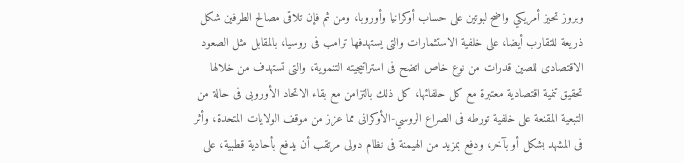وبروز تحيز أمريكي واضح لبوتين على حساب أوكرانيا وأوروبا، ومن ثم فإن تلاقى مصالح الطرفين شكل ذريعة للتقارب أيضا، على خلفية الاستثمارات والتى يستهدفها ترامب فى روسيا، بالمقابل مثل الصعود الاقتصادى للصين قدرات من نوع خاص اتضح فى استراتيجيته التنموية، والتى تستهدف من خلالها تحقيق تنمية اقتصادية معتبرة مع كل حلفائها، كل ذلك بالتزامن مع بقاء الاتحاد الأوروبى فى حالة من التبعية المقنعة على خلفية تورطه فى الصراع الروسي-الأوكرانى مما عزز من موقف الولايات المتحدة، وأثر فى المشهد بشكل أو بآخر، ودفع بمزيد من الهيمنة فى نظام دولى مرتقب أن يدفع بأحادية قطبية، على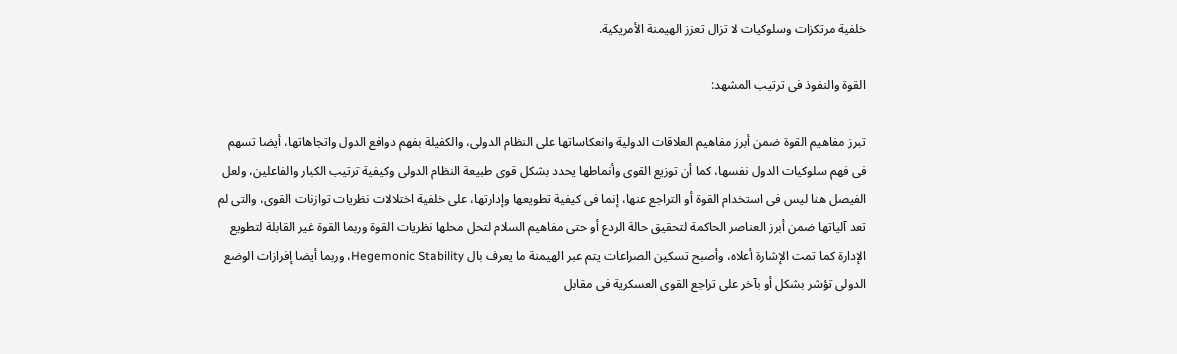خلفية مرتكزات وسلوكيات لا تزال تعزز الهيمنة الأمريكية.

القوة والنفوذ فى ترتيب المشهد:

تبرز مفاهيم القوة ضمن أبرز مفاهيم العلاقات الدولية وانعكاساتها على النظام الدولى، والكفيلة بفهم دوافع الدول واتجاهاتها، أيضا تسهم فى فهم سلوكيات الدول نفسها، كما أن توزيع القوى وأنماطها يحدد بشكل قوى طبيعة النظام الدولى وكيفية ترتيب الكبار والفاعلين، ولعل الفيصل هنا ليس فى استخدام القوة أو التراجع عنها، إنما فى كيفية تطويعها وإدارتها، على خلفية اختلالات نظريات توازنات القوى، والتى لم تعد آلياتها ضمن أبرز العناصر الحاكمة لتحقيق حالة الردع أو حتى مفاهيم السلام لتحل محلها نظريات القوة وربما القوة غير القابلة لتطويع الإدارة كما تمت الإشارة أعلاه، وأصبح تسكين الصراعات يتم عبر الهيمنة ما يعرف بال Hegemonic Stability، وربما أيضا إفرازات الوضع الدولى تؤشر بشكل أو بآخر على تراجع القوى العسكرية فى مقابل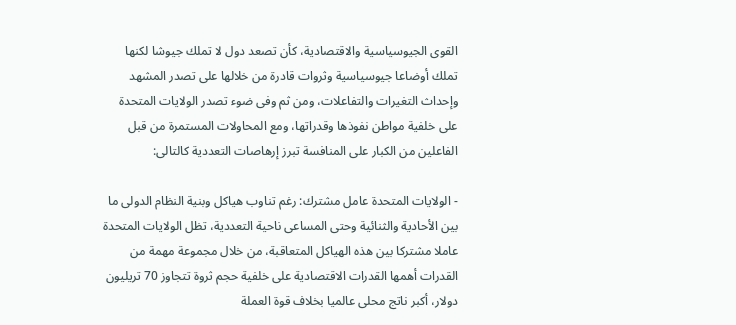القوى الجيوسياسية والاقتصادية، كأن تصعد دول لا تملك جيوشا لكنها تملك أوضاعا جيوسياسية وثروات قادرة من خلالها على تصدر المشهد وإحداث التغيرات والتفاعلات، ومن ثم وفى ضوء تصدر الولايات المتحدة على خلفية مواطن نفوذها وقدراتها، ومع المحاولات المستمرة من قبل الفاعلين من الكبار على المنافسة تبرز إرهاصات التعددية كالتالى:

- الولايات المتحدة عامل مشترك: رغم تناوب هياكل وبنية النظام الدولى ما بين الأحادية والثنائية وحتى المساعى ناحية التعددية، تظل الولايات المتحدة عاملا مشتركا بين هذه الهياكل المتعاقبة، من خلال مجموعة مهمة من القدرات أهمها القدرات الاقتصادية على خلفية حجم ثروة تتجاوز 70 تريليون دولار، أكبر ناتج محلى عالميا بخلاف قوة العملة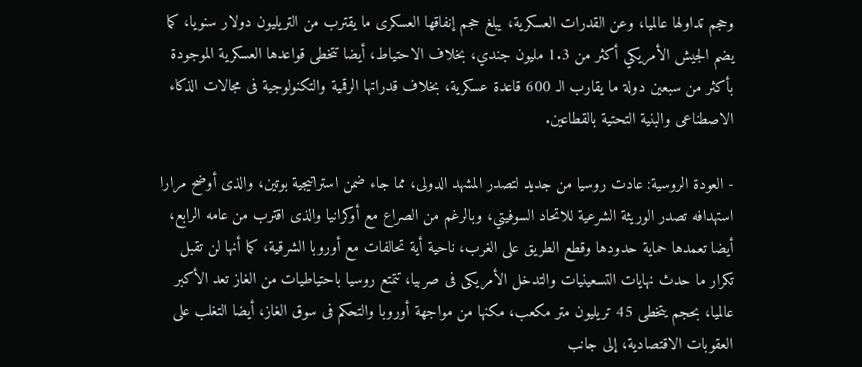وحجم تداولها عالميا، وعن القدرات العسكرية، يبلغ حجم إنفاقها العسكرى ما يقترب من التريليون دولار سنويا، كما يضم الجيش الأمريكي أكثر من 1.3 مليون جندي، بخلاف الاحتياط، أيضا تتخطى قواعدها العسكرية الموجودة بأكثر من سبعين دولة ما يقارب الـ 600 قاعدة عسكرية، بخلاف قدراتها الرقمية والتكنولوجية فى مجالات الذكاء الاصطناعى والبنية التحتية بالقطاعين.

- العودة الروسية: عادت روسيا من جديد لتصدر المشهد الدولى، مما جاء ضمن استراتيجية بوتين، والذى أوضح مرارا استهدافه تصدر الوريثة الشرعية للاتحاد السوفيتي، وبالرغم من الصراع مع أوكرانيا والذى اقترب من عامه الرابع، أيضا تعمدها حماية حدودها وقطع الطريق على الغرب، ناحية أية تحالفات مع أوروبا الشرقية، كما أنها لن تقبل تكرار ما حدث نهايات التسعينيات والتدخل الأمريكى فى صربيا، تتمتع روسيا باحتياطيات من الغاز تعد الأكبر عالميا، بحجم يتخطى 45 تريليون متر مكعب، مكنها من مواجهة أوروبا والتحكم فى سوق الغاز، أيضا التغلب على العقوبات الاقتصادية، إلى جانب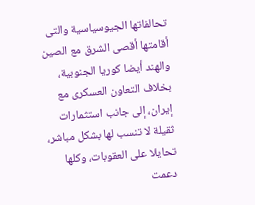تحالفاتها الجيوسياسية والتى أقامتها أقصى الشرق مع الصين والهند أيضا كوريا الجنوبية، بخلاف التعاون العسكرى مع إيران، إلى جانب استثمارات ثقيلة لا تنسب لها بشكل مباشر، تحايلا على العقوبات، وكلها دعمت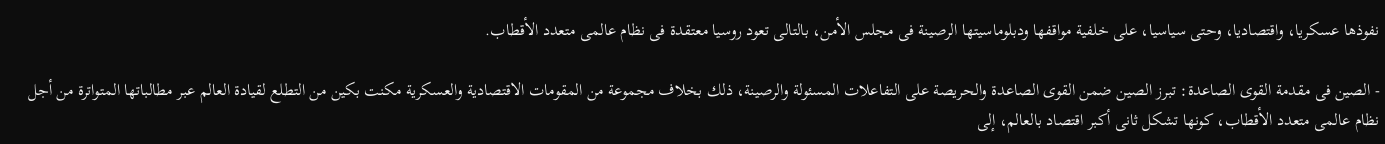نفوذها عسكريا، واقتصاديا، وحتى سياسيا، على خلفية مواقفها ودبلوماسيتها الرصينة فى مجلس الأمن، بالتالى تعود روسيا معتقدة فى نظام عالمى متعدد الأقطاب.

- الصين فى مقدمة القوى الصاعدة: تبرز الصين ضمن القوى الصاعدة والحريصة على التفاعلات المسئولة والرصينة، ذلك بخلاف مجموعة من المقومات الاقتصادية والعسكرية مكنت بكين من التطلع لقيادة العالم عبر مطالباتها المتواترة من أجل نظام عالمى متعدد الأقطاب، كونها تشكل ثانى أكبر اقتصاد بالعالم، إلى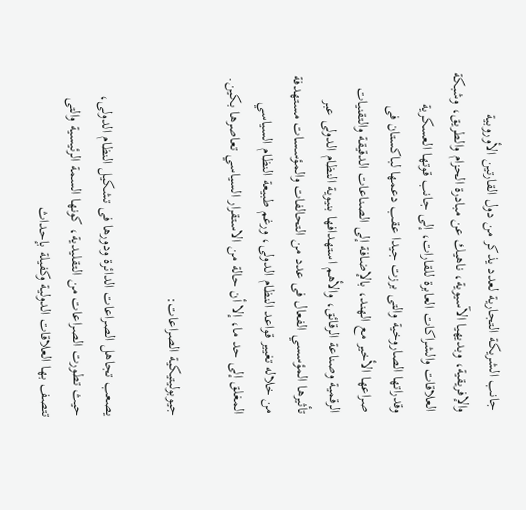جانب الشريكة التجارية لعدد يذكر من دول القارتين الأوروبية والإفريقية، وبديهيا الآسيوية، ناهيك عن مبادرة الحزام والطريق، وشبكة العلاقات والشراكات العابرة للقارات، إلى جانب قوتها العسكرية وقدراتها الصاروخية والتى برزت جيدا عقب دعمها لباكستان فى صراعها الأخير مع الهند، بالإضافة إلى الصناعات الدقيقة والتقنيات الرقمية وصناعة الرقائق، والأهم استهدافها بنيوية النظام الدولى عبر تأثيرها المؤسسي الفعال فى عدد من التحالفات والمؤسسات مستهدفة من خلاله تغيير قواعد النظام الدولى، ورغم طبيعة النظام السياسي المغلق إلى حد ما، إلا أن حالة من الاستقرار السياسي تعاصرها بكين.

جيوبوليتيكية الصراعات:

يصعب تجاهل الصراعات الدائرة ودورها فى تشكيل النظام الدولى، حيث تطورت الصراعات من التقليدية، كونها السمة الرئيسية والتى تتصف بها العلاقات الدولية وكفيلة بإحداث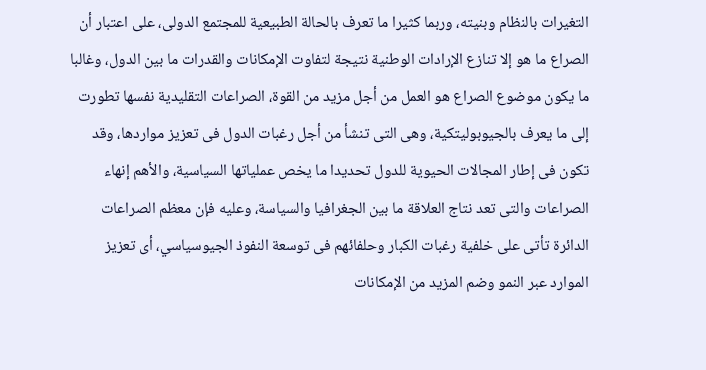التغيرات بالنظام وبنيته، وربما كثيرا ما تعرف بالحالة الطبيعية للمجتمع الدولى، على اعتبار أن الصراع ما هو إلا تنازع الإرادات الوطنية نتيجة لتفاوت الإمكانات والقدرات ما بين الدول، وغالبا ما يكون موضوع الصراع هو العمل من أجل مزيد من القوة، الصراعات التقليدية نفسها تطورت إلى ما يعرف بالجيوبوليتكية، وهى التى تنشأ من أجل رغبات الدول فى تعزيز مواردها، وقد تكون فى إطار المجالات الحيوية للدول تحديدا ما يخص عملياتها السياسية، والأهم إنهاء الصراعات والتى تعد نتاج العلاقة ما بين الجغرافيا والسياسة، وعليه فإن معظم الصراعات الدائرة تأتى على خلفية رغبات الكبار وحلفائهم فى توسعة النفوذ الجيوسياسي، أى تعزيز الموارد عبر النمو وضم المزيد من الإمكانات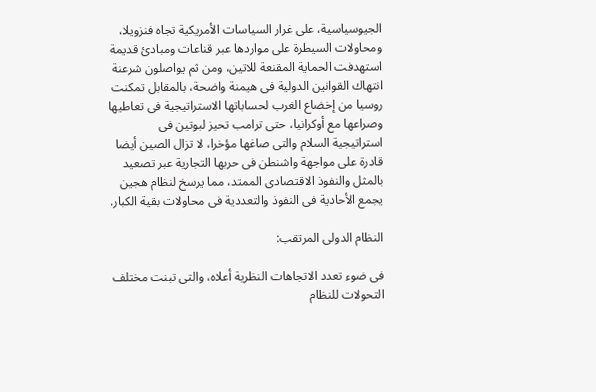الجيوسياسية، على غرار السياسات الأمريكية تجاه فنزويلا، ومحاولات السيطرة على مواردها عبر قناعات ومبادئ قديمة استهدفت الحماية المقنعة للاتين، ومن ثم يواصلون شرعنة انتهاك القوانين الدولية فى هيمنة واضحة، بالمقابل تمكنت روسيا من إخضاع الغرب لحساباتها الاستراتيجية فى تعاطيها وصراعها مع أوكرانيا، حتى ترامب تحيز لبوتين فى استراتيجية السلام والتى صاغها مؤخرا، لا تزال الصين أيضا قادرة على مواجهة واشنطن فى حربها التجارية عبر تصعيد بالمثل والنفوذ الاقتصادى الممتد، مما يرسخ لنظام هجين يجمع الأحادية فى النفوذ والتعددية فى محاولات بقية الكبار.

النظام الدولى المرتقب:

فى ضوء تعدد الاتجاهات النظرية أعلاه، والتى تبنت مختلف التحولات للنظام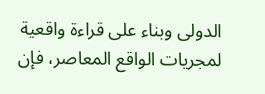الدولى وبناء على قراءة واقعية لمجريات الواقع المعاصر، فإن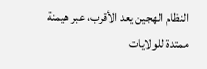النظام الهجين يعد الأقرب، عبر هيمنة ممتدة للولايات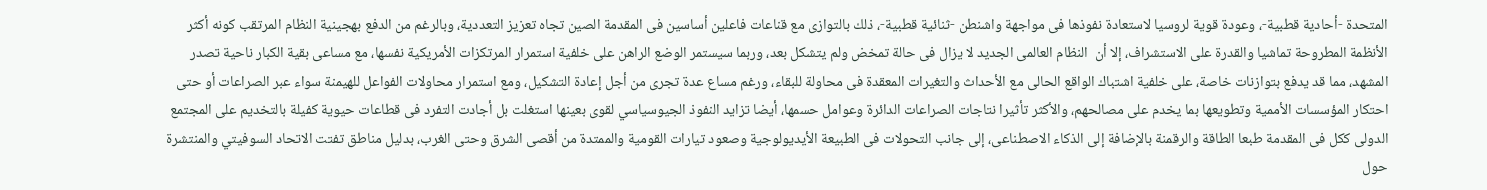المتحدة -أحادية قطبية-، وعودة قوية لروسيا لاستعادة نفوذها فى مواجهة واشنطن -ثنائية قطبية-، ذلك بالتوازى مع قناعات فاعلين أساسين فى المقدمة الصين تجاه تعزيز التعددية، وبالرغم من الدفع بهجينية النظام المرتقب كونه أكثر الأنظمة المطروحة تماشيا والقدرة على الاستشراف، إلا أن  النظام العالمى الجديد لا يزال فى حالة تمخض ولم يتشكل بعد، وربما سيستمر الوضع الراهن على خلفية استمرار المرتكزات الأمريكية نفسها، مع مساعى بقية الكبار ناحية تصدر المشهد، مما قد يدفع بتوازنات خاصة، على خلفية اشتباك الواقع الحالى مع الأحداث والتغيرات المعقدة فى محاولة للبقاء، ورغم مساع عدة تجرى من أجل إعادة التشكيل، ومع استمرار محاولات الفواعل للهيمنة سواء عبر الصراعات أو حتى احتكار المؤسسات الأممية وتطويعها بما يخدم على مصالحهم، والأكثر تأثيرا نتاجات الصراعات الدائرة وعوامل حسمها، أيضا تزايد النفوذ الجيوسياسي لقوى بعينها استغلت بل أجادت التفرد فى قطاعات حيوية كفيلة بالتخديم على المجتمع الدولى ككل فى المقدمة طبعا الطاقة والرقمنة بالإضافة إلى الذكاء الاصطناعى، إلى جانب التحولات فى الطبيعة الأيديولوجية وصعود تيارات القومية والممتدة من أقصى الشرق وحتى الغرب، بدليل مناطق تفتت الاتحاد السوفيتي والمنتشرة حول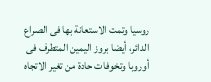روسيا وتمت الاستعانة بها فى الصراع الدائر، أيضا بروز اليمين المتطرف فى أوروبا وتخوفات حادة من تغير الاتجاه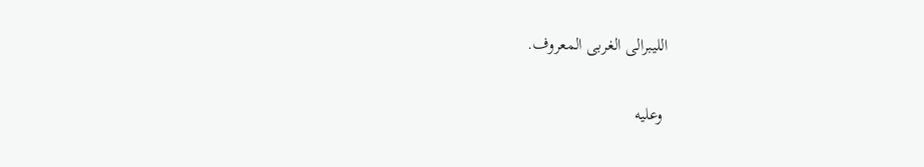الليبرالى الغربى المعروف.

 وعليه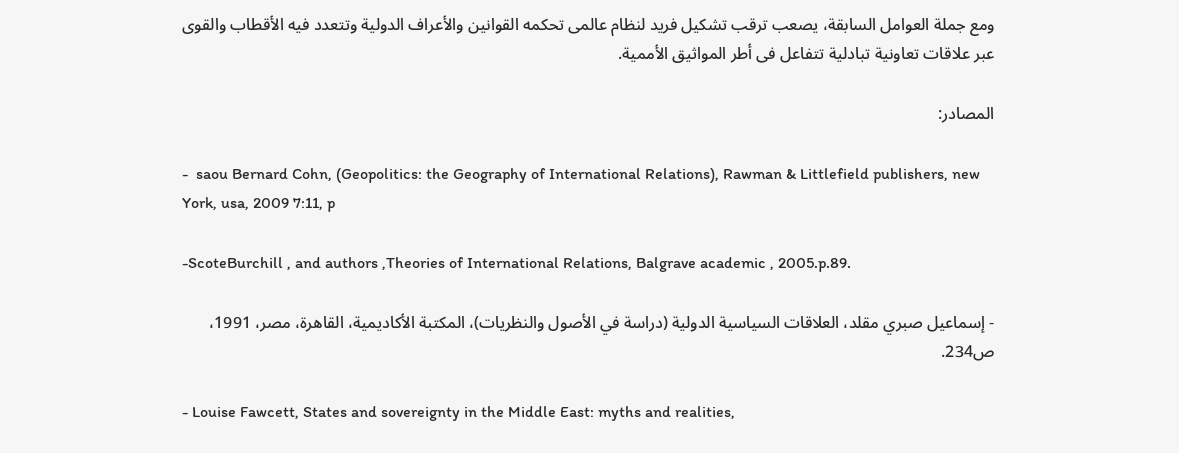ومع جملة العوامل السابقة، يصعب ترقب تشكيل فريد لنظام عالمى تحكمه القوانين والأعراف الدولية وتتعدد فيه الأقطاب والقوى عبر علاقات تعاونية تبادلية تتفاعل فى أطر المواثيق الأممية.

المصادر:

-  saou Bernard Cohn, (Geopolitics: the Geography of International Relations), Rawman & Littlefield publishers, new York, usa, 2009 7:11, p

-ScoteBurchill , and authors ,Theories of International Relations, Balgrave academic , 2005.p.89.

- إسماعيل صبري مقلد، العلاقات السياسية الدولية (دراسة في الأصول والنظريات)، المكتبة الأكاديمية، القاهرة، مصر، 1991، ص234.

- Louise Fawcett, States and sovereignty in the Middle East: myths and realities,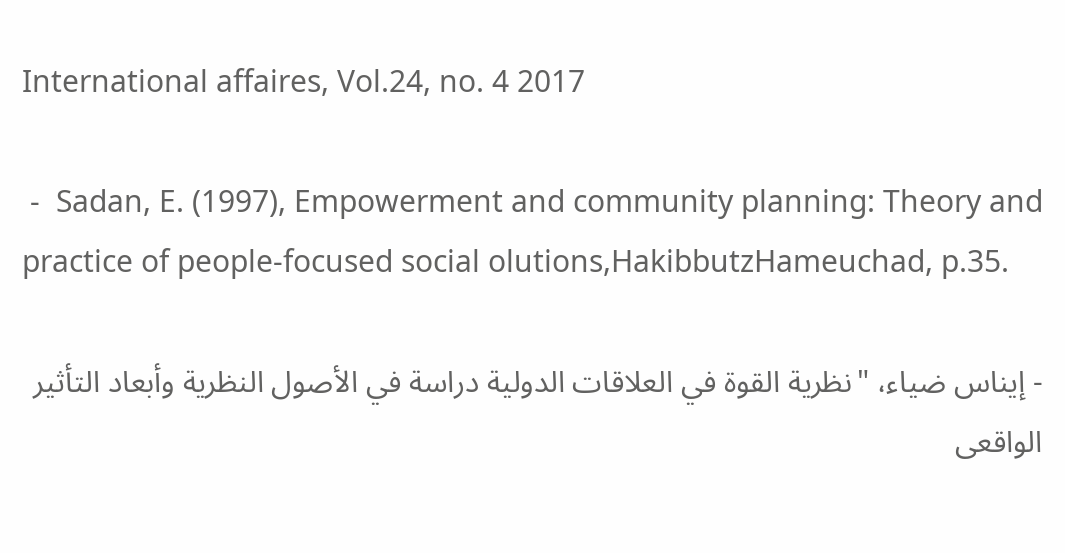International affaires, Vol.24, no. 4 2017

 -  Sadan, E. (1997), Empowerment and community planning: Theory and practice of people-focused social olutions,HakibbutzHameuchad, p.35.

- إيناس ضياء، "نظرية القوة في العلاقات الدولية دراسة في الأصول النظرية وأبعاد التأثير الواقعى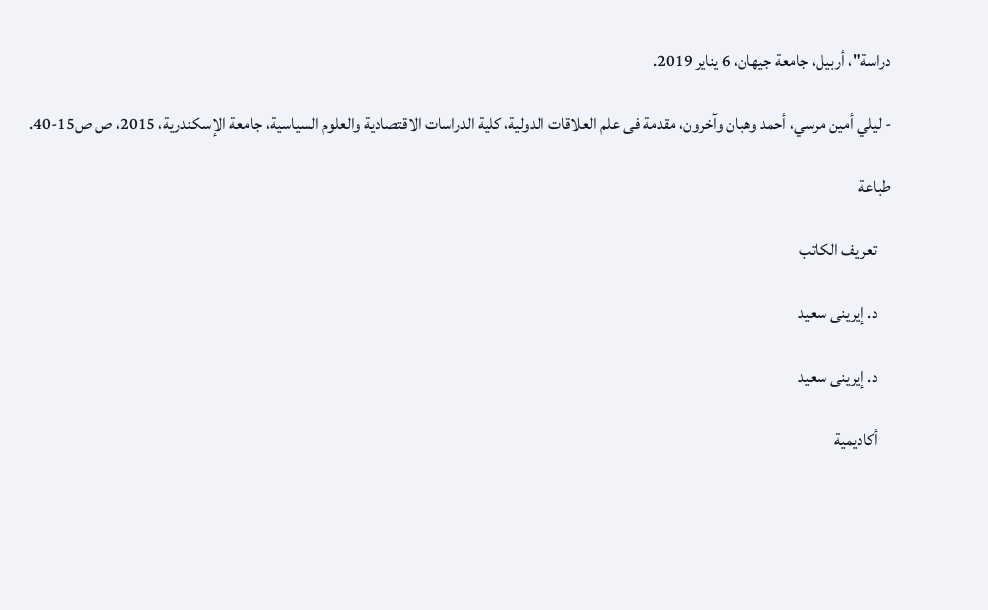دراسة"، أربيل، جامعة جيهان، 6 يناير 2019.

- ليلي أمين مرسي، أحمد وهبان وآخرون، مقدمة فى علم العلاقات الدولية، كلية الدراسات الاقتصادية والعلوم السياسية، جامعة الإسكندرية، 2015، ص ص15-40.

طباعة

    تعريف الكاتب

    د. إيرينى سعيد

    د. إيرينى سعيد

    أكاديمية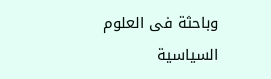وباحثة فى العلوم السياسية